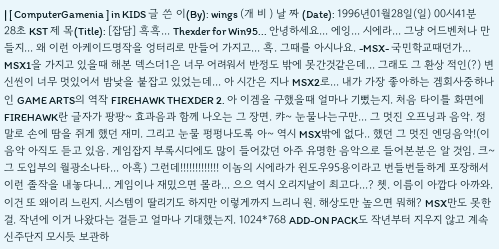| [ ComputerGamenia ] in KIDS 글 쓴 이(By): wings (개 비 ) 날 짜 (Date): 1996년01월28일(일) 00시41분28초 KST 제 목(Title): [잡담] 흑흑... Thexder for Win95... 안녕하세요... 에잉... 시에라... 그냥 어드벤처나 만들지... 왜 이런 아케이드명작을 엉터리로 만들어 가지고... 흑. 그때를 아시나요. -MSX- 국민학교때던가... MSX1을 가지고 있을때 해본 덱스더1은 너무 어려워서 반정도 밖에 못간것같은데... 그래도 그 환상 적인(?) 변신씬이 너무 멋있어서 밤낮을 붙잡고 있었는데... 아 시간은 지나 MSX2로... 내가 가장 좋아하는 겜회사중하나인 GAME ARTS의 역작 FIREHAWK THEXDER 2. 아 이겜을 구했을때 얼마나 기뻤는지. 처음 타이틀 화면에 FIREHAWK란 글자가 팡팡~ 효과음과 함께 나오는 그 장면. 캬~ 눈물나는구만... 그 멋진 오프닝과 음악. 정말로 손에 땀을 쥐게 했던 재미. 그리고 눈물 펑펑나도록 아~ 역시 MSX밖에 없다.. 했던 그 멋진 엔딩음악!(이 음악 아직도 듣고 있음. 게임잡지 부록시디에도 많이 들어갔던 아주 유명한 음악으로 들어본분은 알 것임. 크~ 그 도입부의 월광소나타... 아흑) 그런데!!!!!!!!!!!!! 이놈의 시에라가 윈도우95용이라고 번들번들하게 포장해서 이런 졸작을 내놓다니... 게임이나 재밌으면 몰라... 으으 역시 오리지날이 최고다...? 쳇. 이름이 아깝다 아까와. 이건 또 왜이리 느린지. 시스템이 딸리기도 하지만 이렇게까지 느리니 원. 해상도만 높으면 뭐해? MSX만도 못한걸. 작년에 이거 나왔다는 걸듣고 얼마나 기대했는지. 1024*768 ADD-ON PACK도 작년부터 지우지 않고 계속 신주단지 모시듯 보관하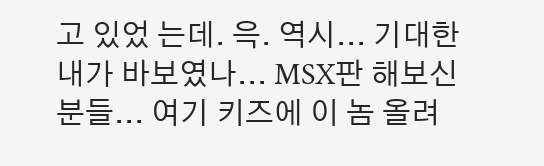고 있었 는데. 윽. 역시... 기대한 내가 바보였나... MSX판 해보신 분들... 여기 키즈에 이 놈 올려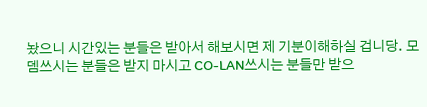놨으니 시간있는 분들은 받아서 해보시면 제 기분이해하실 겁니당. 모뎀쓰시는 분들은 받지 마시고 CO-LAN쓰시는 분들만 받으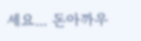세요... 돈아까우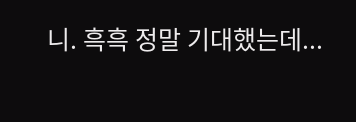니. 흑흑 정말 기대했는데...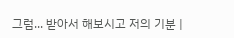그럼... 받아서 해보시고 저의 기분 |